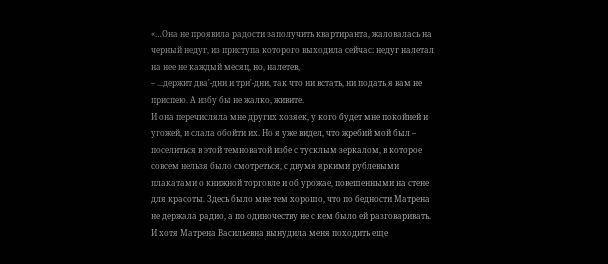«…Она не проявила радости заполучить квартиранта, жаловалась на черный недуг, из приступа которого выходила сейчас: недуг налетал на нее не каждый месяц, но, налетев,
– ...держит два'-дни и три'-дни, так что ни встать, ни подать я вам не приспею. А избу бы не жалко, живите.
И она перечисляла мне других хозяек, у кого будет мне покойней и угожей, и слала обойти их. Но я уже видел, что жребий мой был – поселиться в этой темноватой избе с тусклым зеркалом, в которое совсем нельзя было смотреться, с двумя яркими рублевыми плакатами о книжной торговле и об урожае, повешенными на стене для красоты. Здесь было мне тем хорошо, что по бедности Матрена не держала радио, а по одиночеству не с кем было ей разговаривать.
И хотя Матрена Васильевна вынудила меня походить еще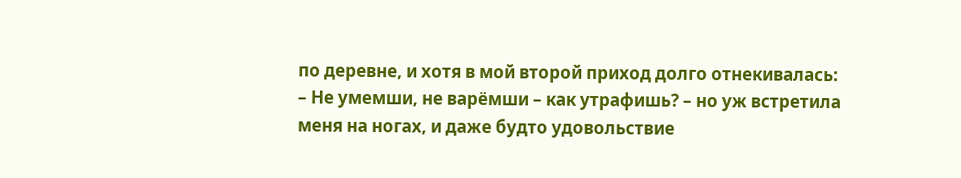по деревне, и хотя в мой второй приход долго отнекивалась:
– Не умемши, не варёмши – как утрафишь? – но уж встретила меня на ногах, и даже будто удовольствие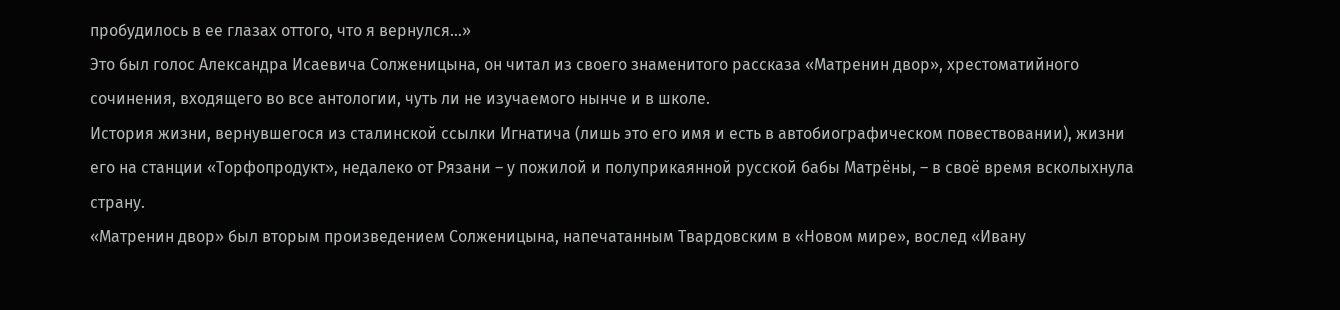пробудилось в ее глазах оттого, что я вернулся…»
Это был голос Александра Исаевича Солженицына, он читал из своего знаменитого рассказа «Матренин двор», хрестоматийного сочинения, входящего во все антологии, чуть ли не изучаемого нынче и в школе.
История жизни, вернувшегося из сталинской ссылки Игнатича (лишь это его имя и есть в автобиографическом повествовании), жизни его на станции «Торфопродукт», недалеко от Рязани – у пожилой и полуприкаянной русской бабы Матрёны, – в своё время всколыхнула страну.
«Матренин двор» был вторым произведением Солженицына, напечатанным Твардовским в «Новом мире», вослед «Ивану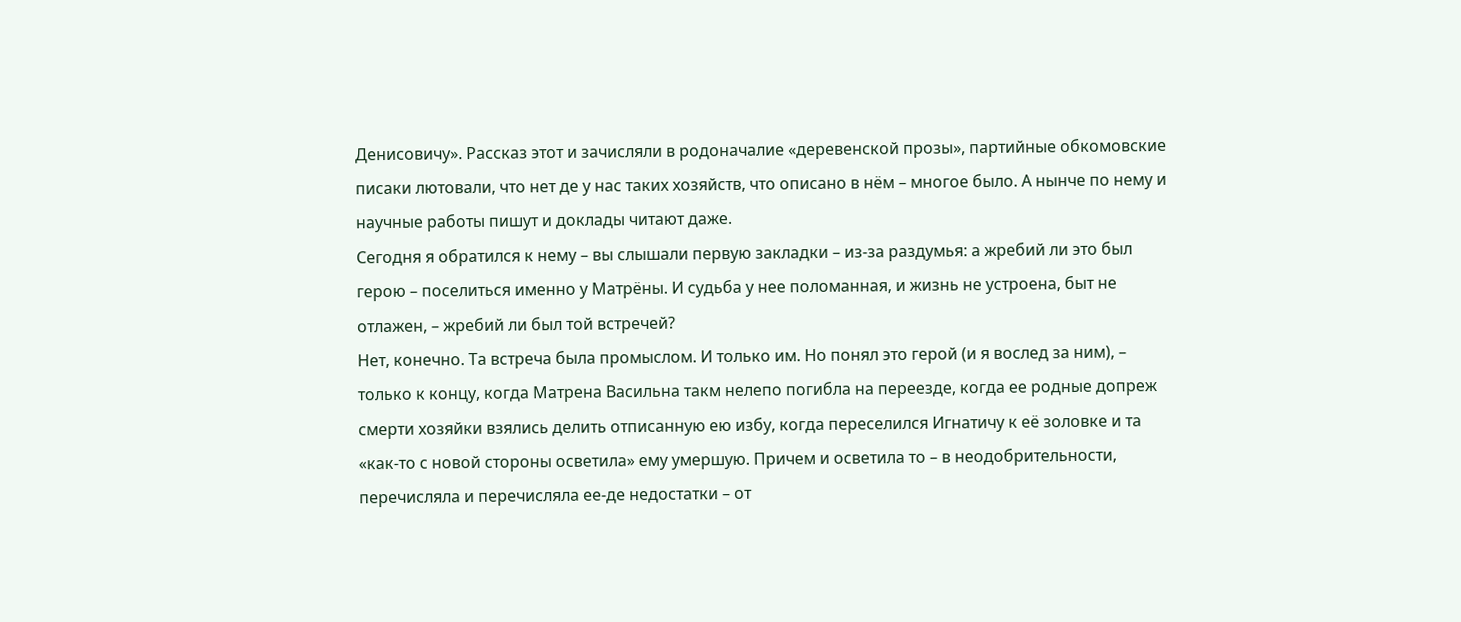Денисовичу». Рассказ этот и зачисляли в родоначалие «деревенской прозы», партийные обкомовские писаки лютовали, что нет де у нас таких хозяйств, что описано в нём – многое было. А нынче по нему и научные работы пишут и доклады читают даже.
Сегодня я обратился к нему – вы слышали первую закладки – из-за раздумья: а жребий ли это был герою – поселиться именно у Матрёны. И судьба у нее поломанная, и жизнь не устроена, быт не отлажен, – жребий ли был той встречей?
Нет, конечно. Та встреча была промыслом. И только им. Но понял это герой (и я вослед за ним), – только к концу, когда Матрена Васильна такм нелепо погибла на переезде, когда ее родные допреж смерти хозяйки взялись делить отписанную ею избу, когда переселился Игнатичу к её золовке и та «как-то с новой стороны осветила» ему умершую. Причем и осветила то – в неодобрительности, перечисляла и перечисляла ее-де недостатки – от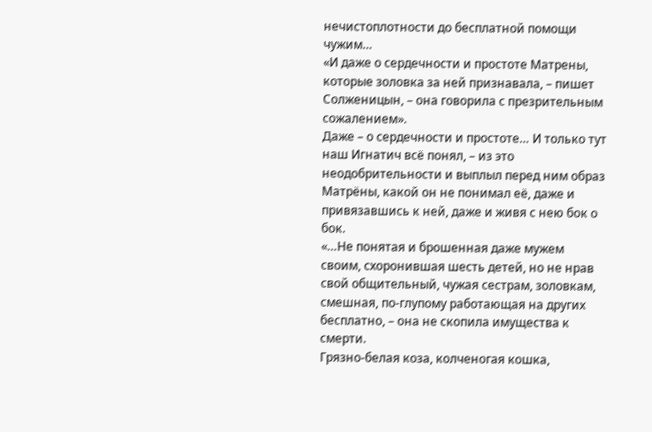нечистоплотности до бесплатной помощи чужим…
«И даже о сердечности и простоте Матрены, которые золовка за ней признавала, – пишет Солженицын, – она говорила с презрительным сожалением».
Даже – о сердечности и простоте… И только тут наш Игнатич всё понял, – из это неодобрительности и выплыл перед ним образ Матрёны, какой он не понимал её, даже и привязавшись к ней, даже и живя с нею бок о бок.
«…Не понятая и брошенная даже мужем своим, схоронившая шесть детей, но не нрав свой общительный, чужая сестрам, золовкам, смешная, по-глупому работающая на других бесплатно, – она не скопила имущества к смерти.
Грязно-белая коза, колченогая кошка,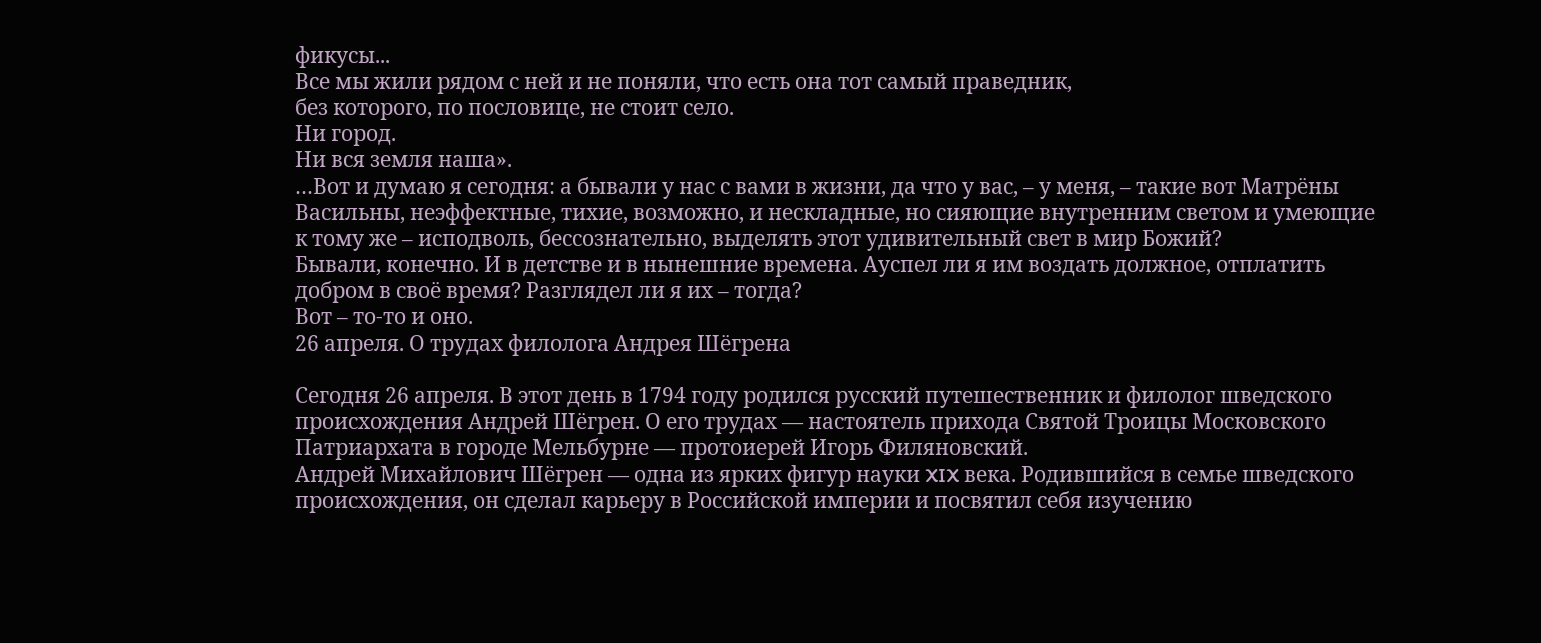фикусы...
Все мы жили рядом с ней и не поняли, что есть она тот самый праведник,
без которого, по пословице, не стоит село.
Ни город.
Ни вся земля наша».
…Вот и думаю я сегодня: а бывали у нас с вами в жизни, да что у вас, – у меня, – такие вот Матрёны Васильны, неэффектные, тихие, возможно, и нескладные, но сияющие внутренним светом и умеющие к тому же – исподволь, бессознательно, выделять этот удивительный свет в мир Божий?
Бывали, конечно. И в детстве и в нынешние времена. Ауспел ли я им воздать должное, отплатить добром в своё время? Разглядел ли я их – тогда?
Вот – то-то и оно.
26 апреля. О трудах филолога Андрея Шёгрена

Сегодня 26 апреля. В этот день в 1794 году родился русский путешественник и филолог шведского происхождения Андрей Шёгрен. О его трудах — настоятель прихода Святой Троицы Московского Патриархата в городе Мельбурне — протоиерей Игорь Филяновский.
Андрей Михайлович Шёгрен — одна из ярких фигур науки XIX века. Родившийся в семье шведского происхождения, он сделал карьеру в Российской империи и посвятил себя изучению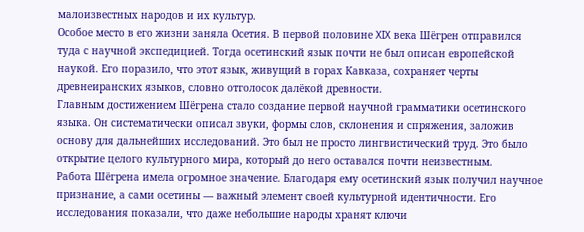малоизвестных народов и их культур.
Особое место в его жизни заняла Осетия. В первой половине XIX века Шёгрен отправился туда с научной экспедицией. Тогда осетинский язык почти не был описан европейской наукой. Его поразило, что этот язык, живущий в горах Кавказа, сохраняет черты древнеиранских языков, словно отголосок далёкой древности.
Главным достижением Шёгрена стало создание первой научной грамматики осетинского языка. Он систематически описал звуки, формы слов, склонения и спряжения, заложив основу для дальнейших исследований. Это был не просто лингвистический труд. Это было открытие целого культурного мира, который до него оставался почти неизвестным.
Работа Шёгрена имела огромное значение. Благодаря ему осетинский язык получил научное признание, а сами осетины — важный элемент своей культурной идентичности. Его исследования показали, что даже небольшие народы хранят ключи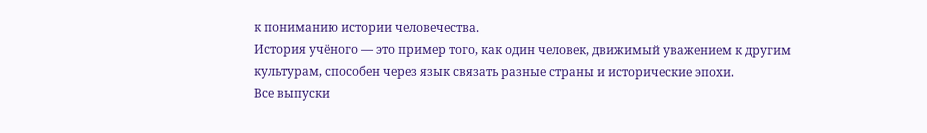к пониманию истории человечества.
История учёного — это пример того, как один человек, движимый уважением к другим культурам, способен через язык связать разные страны и исторические эпохи.
Все выпуски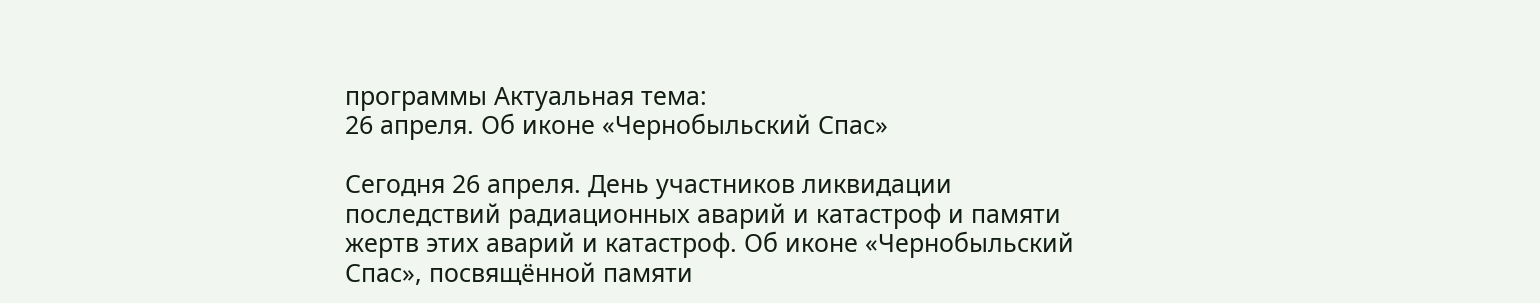программы Актуальная тема:
26 апреля. Об иконе «Чернобыльский Спас»

Сегодня 26 апреля. День участников ликвидации последствий радиационных аварий и катастроф и памяти жертв этих аварий и катастроф. Об иконе «Чернобыльский Спас», посвящённой памяти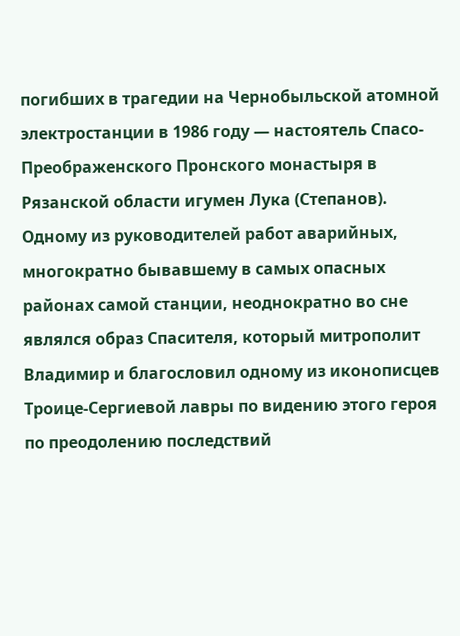погибших в трагедии на Чернобыльской атомной электростанции в 1986 году — настоятель Спасо-Преображенского Пронского монастыря в Рязанской области игумен Лука (Степанов).
Одному из руководителей работ аварийных, многократно бывавшему в самых опасных районах самой станции, неоднократно во сне являлся образ Спасителя, который митрополит Владимир и благословил одному из иконописцев Троице-Сергиевой лавры по видению этого героя по преодолению последствий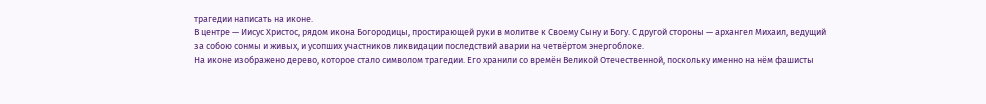трагедии написать на иконе.
В центре — Иисус Христос, рядом икона Богородицы, простирающей руки в молитве к Своему Сыну и Богу. С другой стороны — архангел Михаил, ведущий за собою сонмы и живых, и усопших участников ликвидации последствий аварии на четвёртом энергоблоке.
На иконе изображено дерево, которое стало символом трагедии. Его хранили со времён Великой Отечественной, поскольку именно на нём фашисты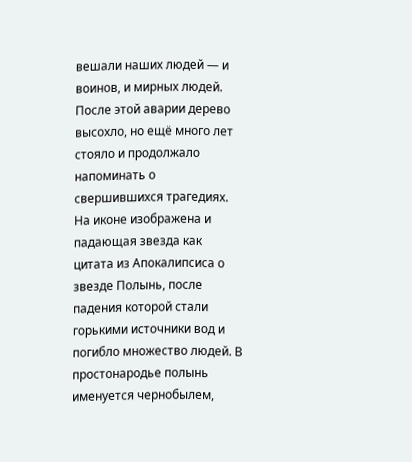вешали наших людей — и воинов, и мирных людей. После этой аварии дерево высохло, но ещё много лет стояло и продолжало напоминать о свершившихся трагедиях.
На иконе изображена и падающая звезда как цитата из Апокалипсиса о звезде Полынь, после падения которой стали горькими источники вод и погибло множество людей. В простонародье полынь именуется чернобылем,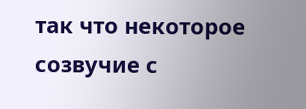так что некоторое созвучие с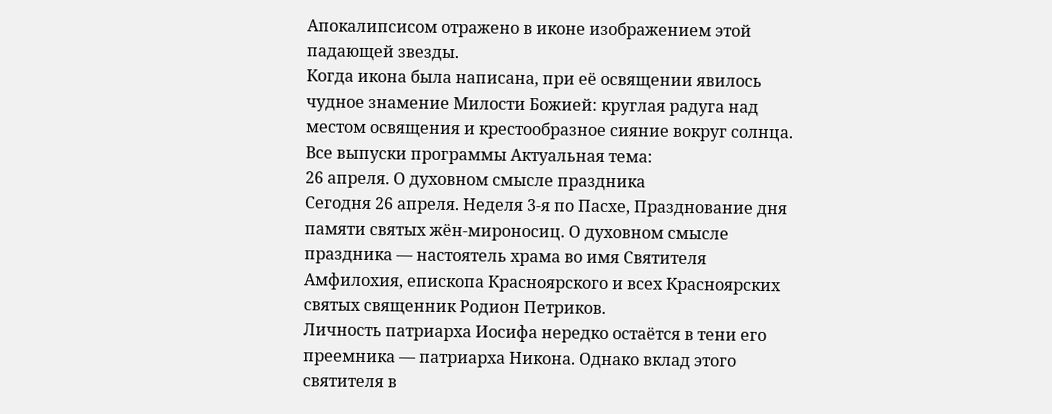Апокалипсисом отражено в иконе изображением этой падающей звезды.
Когда икона была написана, при её освящении явилось чудное знамение Милости Божией: круглая радуга над местом освящения и крестообразное сияние вокруг солнца.
Все выпуски программы Актуальная тема:
26 апреля. О духовном смысле праздника
Сегодня 26 апреля. Неделя 3-я по Пасхе, Празднование дня памяти святых жён-мироносиц. О духовном смысле праздника — настоятель храма во имя Святителя Амфилохия, епископа Красноярского и всех Красноярских святых священник Родион Петриков.
Личность патриарха Иосифа нередко остаётся в тени его преемника — патриарха Никона. Однако вклад этого святителя в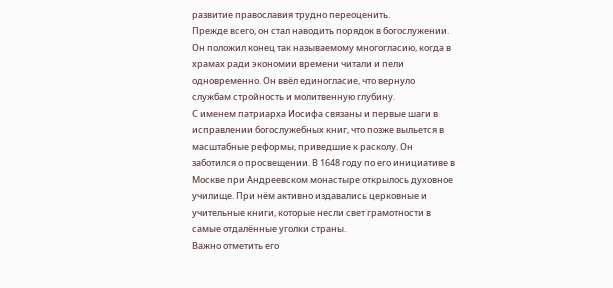развитие православия трудно переоценить.
Прежде всего, он стал наводить порядок в богослужении. Он положил конец так называемому многогласию, когда в храмах ради экономии времени читали и пели одновременно. Он ввёл единогласие, что вернуло службам стройность и молитвенную глубину.
С именем патриарха Иосифа связаны и первые шаги в исправлении богослужебных книг, что позже выльется в масштабные реформы, приведшие к расколу. Он заботился о просвещении. В 1648 году по его инициативе в Москве при Андреевском монастыре открылось духовное училище. При нём активно издавались церковные и учительные книги, которые несли свет грамотности в самые отдалённые уголки страны.
Важно отметить его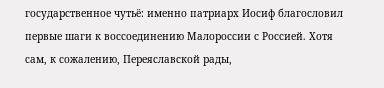государственное чутьё: именно патриарх Иосиф благословил первые шаги к воссоединению Малороссии с Россией. Хотя сам, к сожалению, Переяславской рады,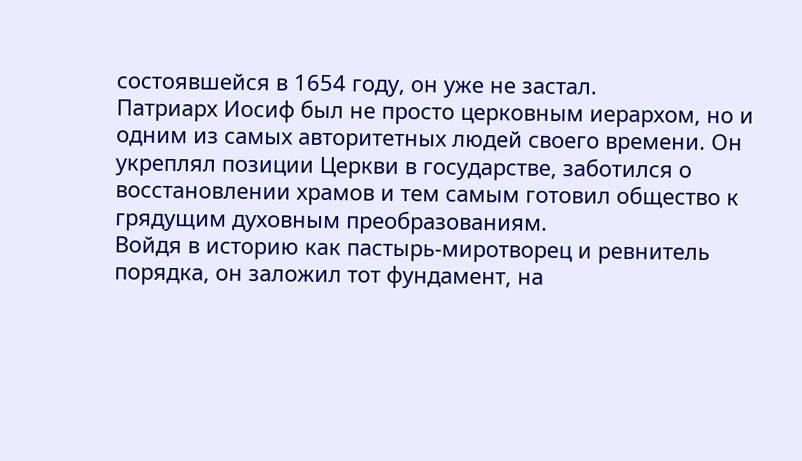состоявшейся в 1654 году, он уже не застал.
Патриарх Иосиф был не просто церковным иерархом, но и одним из самых авторитетных людей своего времени. Он укреплял позиции Церкви в государстве, заботился о восстановлении храмов и тем самым готовил общество к грядущим духовным преобразованиям.
Войдя в историю как пастырь-миротворец и ревнитель порядка, он заложил тот фундамент, на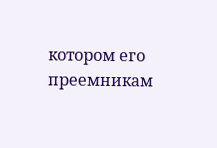котором его преемникам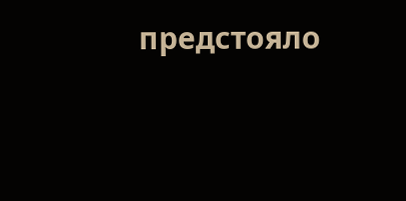предстояло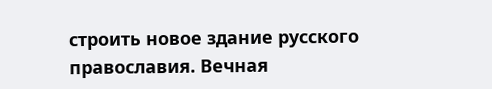строить новое здание русского православия. Вечная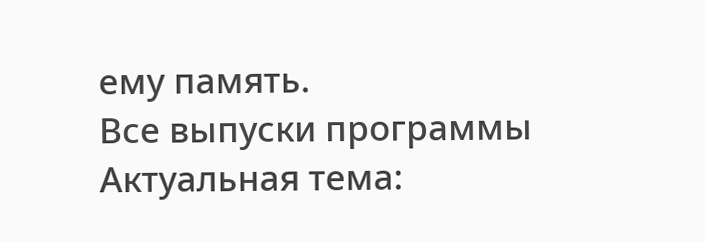ему память.
Все выпуски программы Актуальная тема: